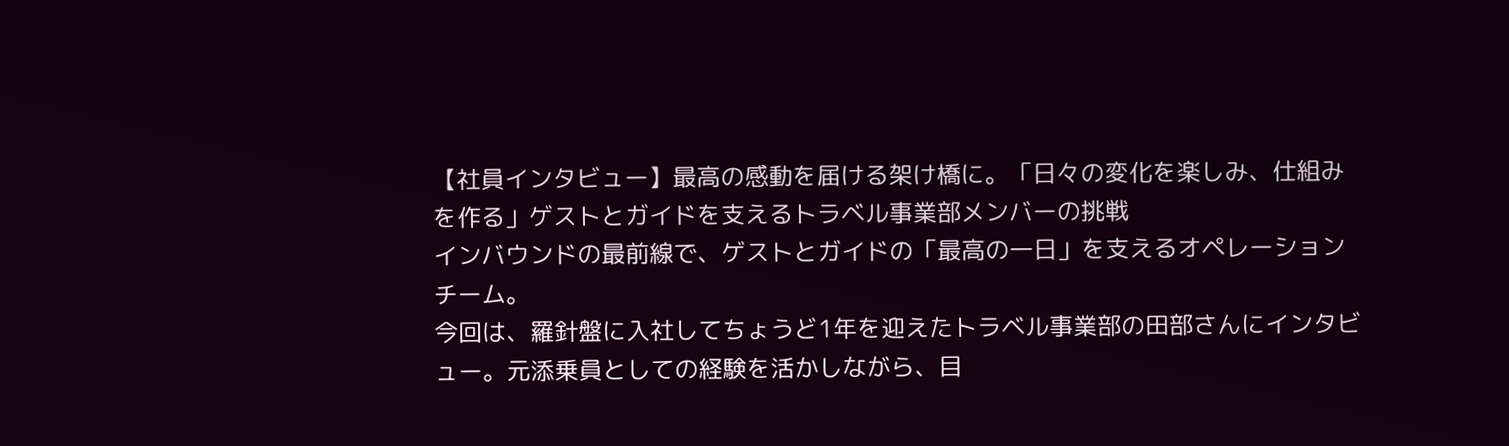【社員インタビュー】最高の感動を届ける架け橋に。「日々の変化を楽しみ、仕組みを作る」ゲストとガイドを支えるトラベル事業部メンバーの挑戦
インバウンドの最前線で、ゲストとガイドの「最高の一日」を支えるオペレーションチーム。
今回は、羅針盤に入社してちょうど1年を迎えたトラベル事業部の田部さんにインタビュー。元添乗員としての経験を活かしながら、目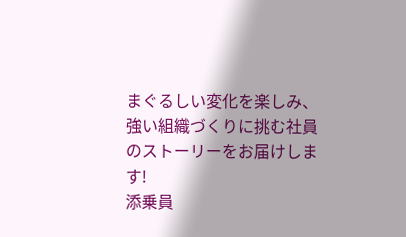まぐるしい変化を楽しみ、強い組織づくりに挑む社員のストーリーをお届けします!
添乗員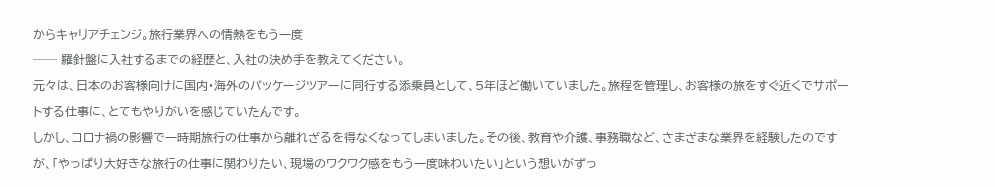からキャリアチェンジ。旅行業界への情熱をもう一度
── 羅針盤に入社するまでの経歴と、入社の決め手を教えてください。
元々は、日本のお客様向けに国内・海外のパッケージツアーに同行する添乗員として、5年ほど働いていました。旅程を管理し、お客様の旅をすぐ近くでサポートする仕事に、とてもやりがいを感じていたんです。
しかし、コロナ禍の影響で一時期旅行の仕事から離れざるを得なくなってしまいました。その後、教育や介護、事務職など、さまざまな業界を経験したのですが、「やっぱり大好きな旅行の仕事に関わりたい、現場のワクワク感をもう一度味わいたい」という想いがずっ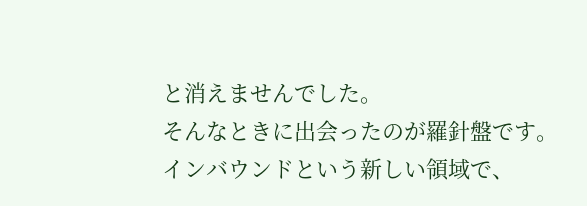と消えませんでした。
そんなときに出会ったのが羅針盤です。インバウンドという新しい領域で、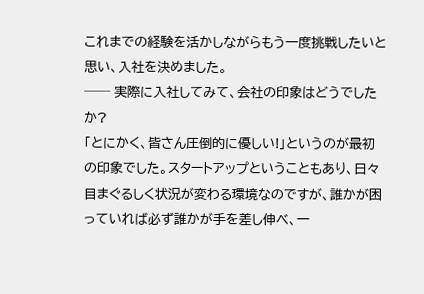これまでの経験を活かしながらもう一度挑戦したいと思い、入社を決めました。
── 実際に入社してみて、会社の印象はどうでしたか?
「とにかく、皆さん圧倒的に優しい!」というのが最初の印象でした。スタートアップということもあり、日々目まぐるしく状況が変わる環境なのですが、誰かが困っていれば必ず誰かが手を差し伸べ、一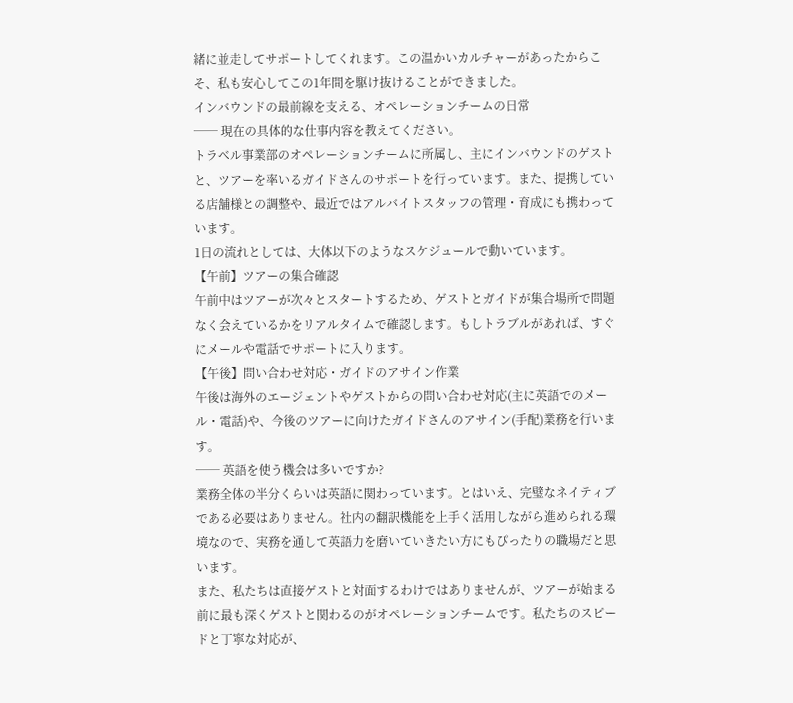緒に並走してサポートしてくれます。この温かいカルチャーがあったからこそ、私も安心してこの1年間を駆け抜けることができました。
インバウンドの最前線を支える、オペレーションチームの日常
── 現在の具体的な仕事内容を教えてください。
トラベル事業部のオペレーションチームに所属し、主にインバウンドのゲストと、ツアーを率いるガイドさんのサポートを行っています。また、提携している店舗様との調整や、最近ではアルバイトスタッフの管理・育成にも携わっています。
1日の流れとしては、大体以下のようなスケジュールで動いています。
【午前】ツアーの集合確認
午前中はツアーが次々とスタートするため、ゲストとガイドが集合場所で問題なく会えているかをリアルタイムで確認します。もしトラブルがあれば、すぐにメールや電話でサポートに入ります。
【午後】問い合わせ対応・ガイドのアサイン作業
午後は海外のエージェントやゲストからの問い合わせ対応(主に英語でのメール・電話)や、今後のツアーに向けたガイドさんのアサイン(手配)業務を行います。
── 英語を使う機会は多いですか?
業務全体の半分くらいは英語に関わっています。とはいえ、完璧なネイティブである必要はありません。社内の翻訳機能を上手く活用しながら進められる環境なので、実務を通して英語力を磨いていきたい方にもぴったりの職場だと思います。
また、私たちは直接ゲストと対面するわけではありませんが、ツアーが始まる前に最も深くゲストと関わるのがオペレーションチームです。私たちのスピードと丁寧な対応が、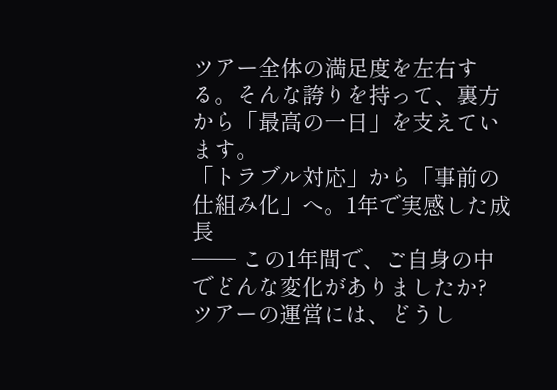ツアー全体の満足度を左右する。そんな誇りを持って、裏方から「最高の一日」を支えています。
「トラブル対応」から「事前の仕組み化」へ。1年で実感した成長
── この1年間で、ご自身の中でどんな変化がありましたか?
ツアーの運営には、どうし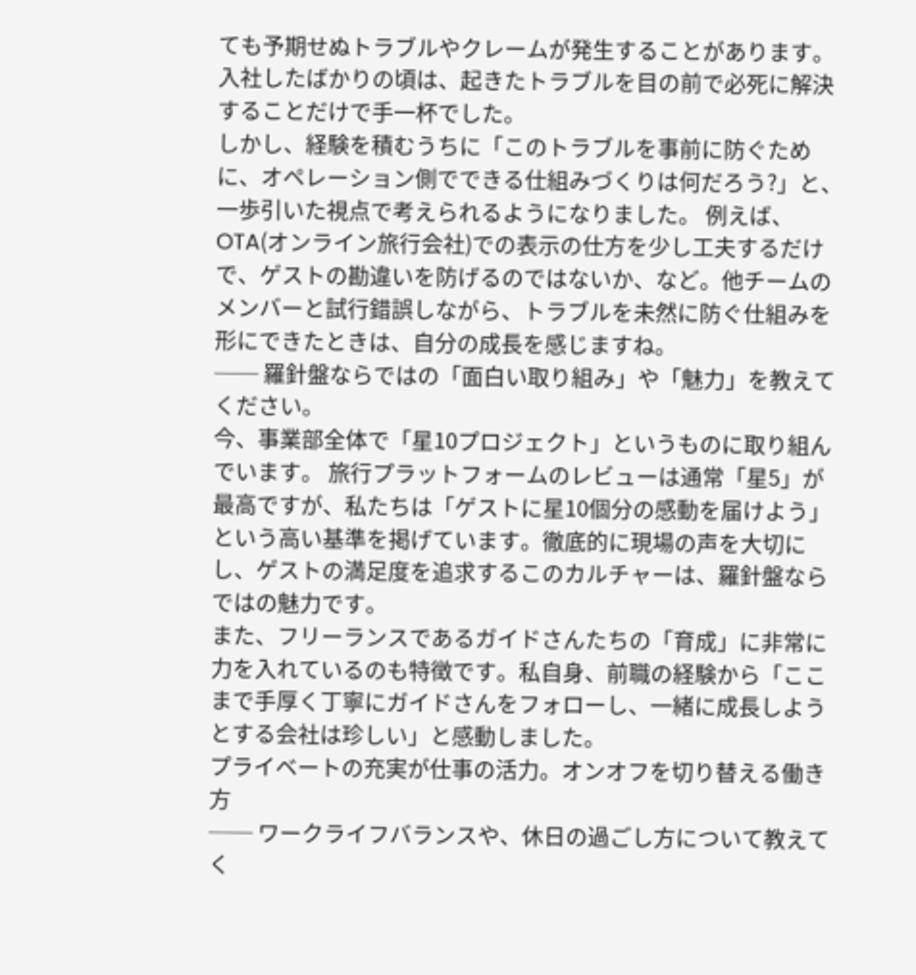ても予期せぬトラブルやクレームが発生することがあります。入社したばかりの頃は、起きたトラブルを目の前で必死に解決することだけで手一杯でした。
しかし、経験を積むうちに「このトラブルを事前に防ぐために、オペレーション側でできる仕組みづくりは何だろう?」と、一歩引いた視点で考えられるようになりました。 例えば、OTA(オンライン旅行会社)での表示の仕方を少し工夫するだけで、ゲストの勘違いを防げるのではないか、など。他チームのメンバーと試行錯誤しながら、トラブルを未然に防ぐ仕組みを形にできたときは、自分の成長を感じますね。
── 羅針盤ならではの「面白い取り組み」や「魅力」を教えてください。
今、事業部全体で「星10プロジェクト」というものに取り組んでいます。 旅行プラットフォームのレビューは通常「星5」が最高ですが、私たちは「ゲストに星10個分の感動を届けよう」という高い基準を掲げています。徹底的に現場の声を大切にし、ゲストの満足度を追求するこのカルチャーは、羅針盤ならではの魅力です。
また、フリーランスであるガイドさんたちの「育成」に非常に力を入れているのも特徴です。私自身、前職の経験から「ここまで手厚く丁寧にガイドさんをフォローし、一緒に成長しようとする会社は珍しい」と感動しました。
プライベートの充実が仕事の活力。オンオフを切り替える働き方
── ワークライフバランスや、休日の過ごし方について教えてく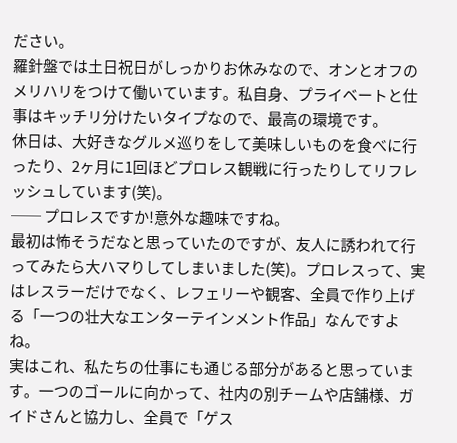ださい。
羅針盤では土日祝日がしっかりお休みなので、オンとオフのメリハリをつけて働いています。私自身、プライベートと仕事はキッチリ分けたいタイプなので、最高の環境です。
休日は、大好きなグルメ巡りをして美味しいものを食べに行ったり、2ヶ月に1回ほどプロレス観戦に行ったりしてリフレッシュしています(笑)。
── プロレスですか!意外な趣味ですね。
最初は怖そうだなと思っていたのですが、友人に誘われて行ってみたら大ハマりしてしまいました(笑)。プロレスって、実はレスラーだけでなく、レフェリーや観客、全員で作り上げる「一つの壮大なエンターテインメント作品」なんですよね。
実はこれ、私たちの仕事にも通じる部分があると思っています。一つのゴールに向かって、社内の別チームや店舗様、ガイドさんと協力し、全員で「ゲス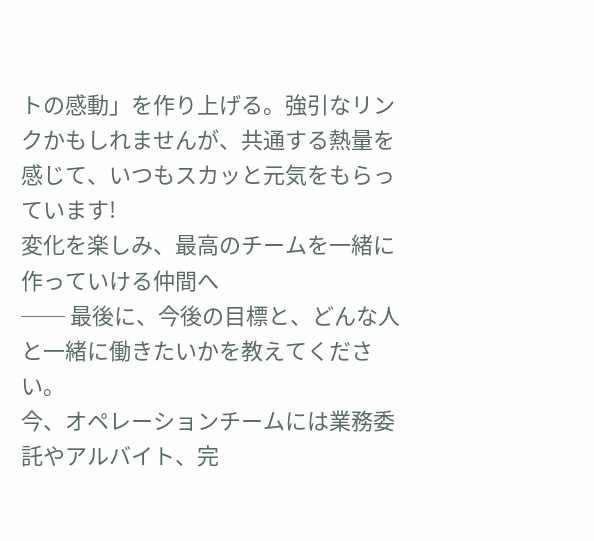トの感動」を作り上げる。強引なリンクかもしれませんが、共通する熱量を感じて、いつもスカッと元気をもらっています!
変化を楽しみ、最高のチームを一緒に作っていける仲間へ
── 最後に、今後の目標と、どんな人と一緒に働きたいかを教えてください。
今、オペレーションチームには業務委託やアルバイト、完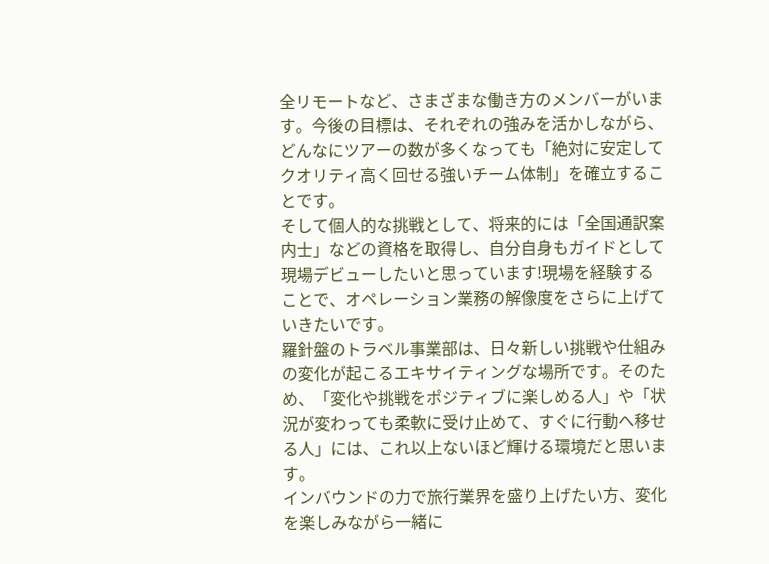全リモートなど、さまざまな働き方のメンバーがいます。今後の目標は、それぞれの強みを活かしながら、どんなにツアーの数が多くなっても「絶対に安定してクオリティ高く回せる強いチーム体制」を確立することです。
そして個人的な挑戦として、将来的には「全国通訳案内士」などの資格を取得し、自分自身もガイドとして現場デビューしたいと思っています!現場を経験することで、オペレーション業務の解像度をさらに上げていきたいです。
羅針盤のトラベル事業部は、日々新しい挑戦や仕組みの変化が起こるエキサイティングな場所です。そのため、「変化や挑戦をポジティブに楽しめる人」や「状況が変わっても柔軟に受け止めて、すぐに行動へ移せる人」には、これ以上ないほど輝ける環境だと思います。
インバウンドの力で旅行業界を盛り上げたい方、変化を楽しみながら一緒に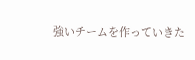強いチームを作っていきた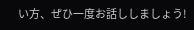い方、ぜひ一度お話ししましょう!